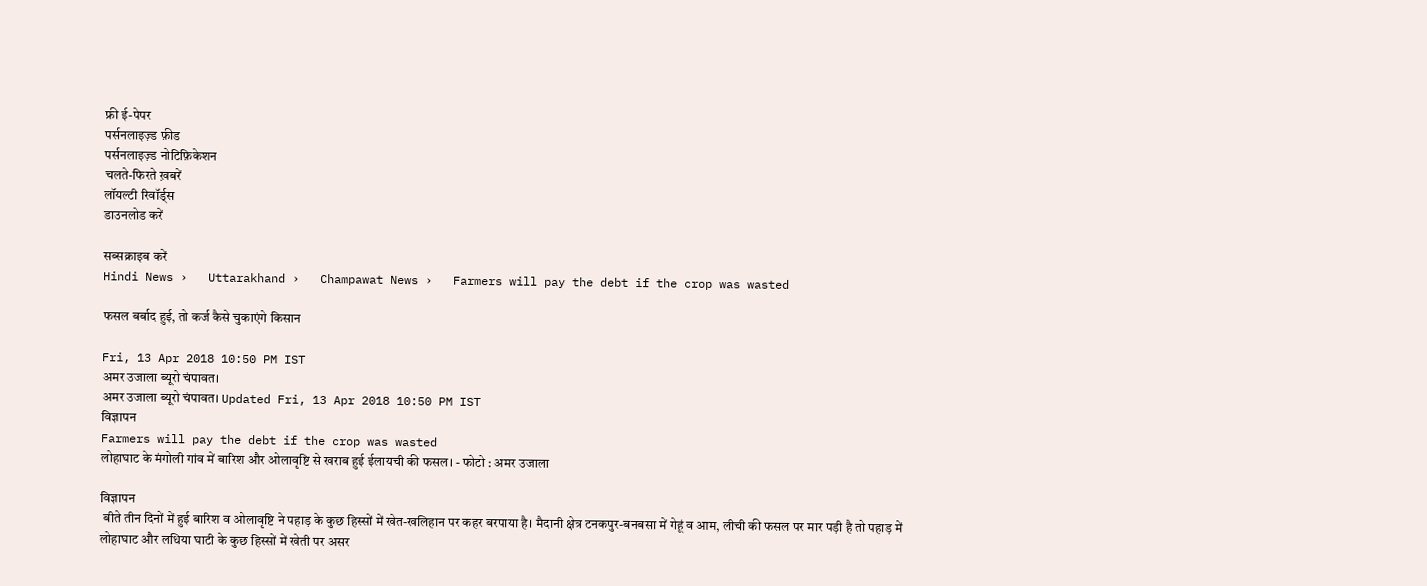फ्री ई-पेपर
पर्सनलाइज़्ड फ़ीड
पर्सनलाइज़्ड नोटिफ़िकेशन
चलते-फिरते ख़बरें
लॉयल्टी रिवॉर्ड्स
डाउनलोड करें

सब्सक्राइब करें
Hindi News ›   Uttarakhand ›   Champawat News ›   Farmers will pay the debt if the crop was wasted

फसल बर्बाद हुई, तो कर्ज कैसे चुकाएंगे किसान

Fri, 13 Apr 2018 10:50 PM IST
अमर उजाला ब्यूरो चंपावत।
अमर उजाला ब्यूरो चंपावत। Updated Fri, 13 Apr 2018 10:50 PM IST
विज्ञापन
Farmers will pay the debt if the crop was wasted
लोहाघाट के मंगोली गांव में बारिश और ओलावृष्टि से खराब हुई ईलायची की फसल। - फोटो : अमर उजाला

विज्ञापन
 बीते तीन दिनों में हुई बारिश व ओलावृष्टि ने पहाड़ के कुछ हिस्सों में खेत-खलिहान पर कहर बरपाया है। मैदानी क्षेत्र टनकपुर-बनबसा में गेहूं व आम, लीची की फसल पर मार पड़ी है तो पहाड़ में लोहाघाट और लधिया घाटी के कुछ हिस्सों में खेती पर असर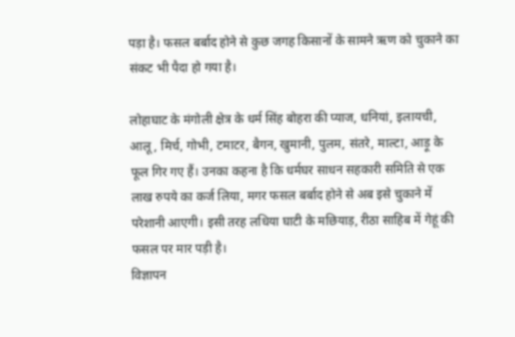पड़ा है। फसल बर्बाद होने से कुछ जगह किसानों के सामने ऋण को चुकाने का संकट भी पैदा हो गया है।

लोहाघाट के मंगोली क्षेत्र के धर्म सिंह बोहरा की प्याज, धनियां, इलायची, आलू, मिर्च, गोभी, टमाटर, बैगन, खुमानी, पुलम, संतरे, माल्टा, आड़ू के फूल गिर गए हैं। उनका कहना है कि धर्मघर साधन सहकारी समिति से एक लाख रुपये का कर्ज लिया, मगर फसल बर्बाद होने से अब इसे चुकाने में परेशानी आएगी। इसी तरह लधिया घाटी के मछियाड़, रीठा साहिब में गेहूं की फसल पर मार पड़ी है।
विज्ञापन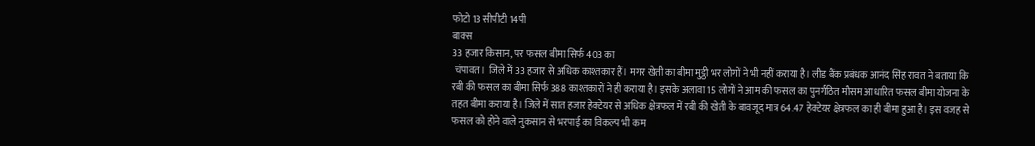फोटो 13 सीपीटी 14पी
बाक्स
33 हजार किसान, पर फसल बीमा सिर्फ 403 का
 चंपावत।  जिले में 33 हजार से अधिक काश्तकार हैं। मगर खेती का बीमा मुट्ठी भर लोगों ने भी नहीं कराया है। लीड बैंक प्रबंधक आनंद सिंह रावत ने बताया कि रबी की फसल का बीमा सिर्फ 388 काश्तकारों ने ही कराया है। इसके अलावा 15 लोगों ने आम की फसल का पुनर्गठित मौसम आधारित फसल बीमा योजना के तहत बीमा कराया है। जिले में सात हजार हेक्टेयर से अधिक क्षेत्रफल में रबी की खेती के बावजूद मात्र 64.47 हेक्टेयर क्षेत्रफल का ही बीमा हुआ है। इस वजह से फसल को होने वाले नुकसान से भरपाई का विकल्प भी कम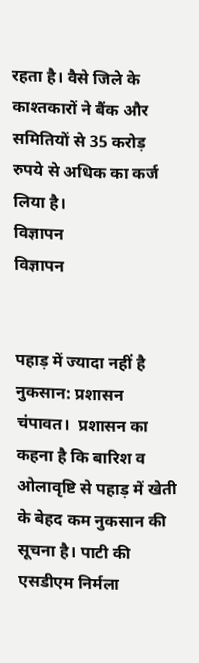रहता है। वैसे जिले के काश्तकारों ने बैंक और समितियों से 35 करोड़ रुपये से अधिक का कर्ज लिया है।
विज्ञापन
विज्ञापन


पहाड़ में ज्यादा नहीं है नुकसान: प्रशासन
चंपावत।  प्रशासन का कहना है कि बारिश व ओलावृष्टि से पहाड़ में खेती के बेहद कम नुकसान की सूचना है। पाटी की एसडीएम निर्मला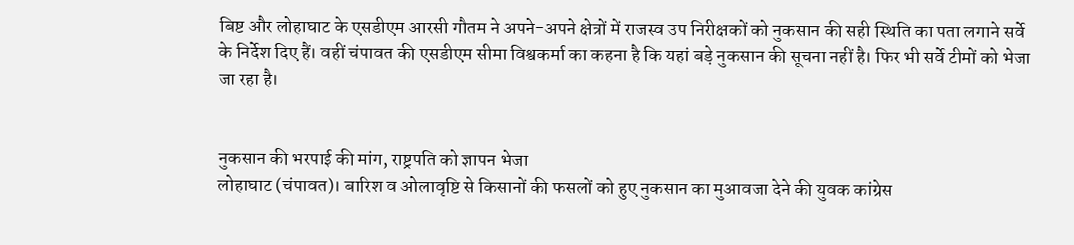बिष्ट और लोहाघाट के एसडीएम आरसी गौतम ने अपने-अपने क्षेत्रों में राजस्व उप निरीक्षकों को नुकसान की सही स्थिति का पता लगाने सर्वे के निर्देश दिए हैं। वहीं चंपावत की एसडीएम सीमा विश्वकर्मा का कहना है कि यहां बड़े नुकसान की सूचना नहीं है। फिर भी सर्वे टीमों को भेजा जा रहा है।


नुकसान की भरपाई की मांग, राष्ट्रपति को ज्ञापन भेजा
लोहाघाट (चंपावत)। बारिश व ओलावृष्टि से किसानों की फसलों को हुए नुकसान का मुआवजा देने की युवक कांग्रेस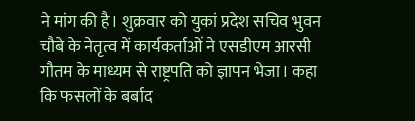ने मांग की है। शुक्रवार को युकां प्रदेश सचिव भुवन चौबे के नेतृत्व में कार्यकर्ताओं ने एसडीएम आरसी गौतम के माध्यम से राष्ट्रपति को ज्ञापन भेजा। कहा कि फसलों के बर्बाद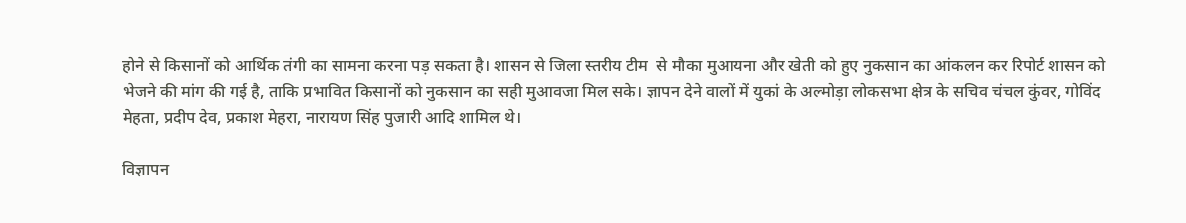होने से किसानों को आर्थिक तंगी का सामना करना पड़ सकता है। शासन से जिला स्तरीय टीम  से मौका मुआयना और खेती को हुए नुकसान का आंकलन कर रिपोर्ट शासन को भेजने की मांग की गई है, ताकि प्रभावित किसानों को नुकसान का सही मुआवजा मिल सके। ज्ञापन देने वालों में युकां के अल्मोड़ा लोकसभा क्षेत्र के सचिव चंचल कुंवर, गोविंद मेहता, प्रदीप देव, प्रकाश मेहरा, नारायण सिंह पुजारी आदि शामिल थे।

विज्ञापन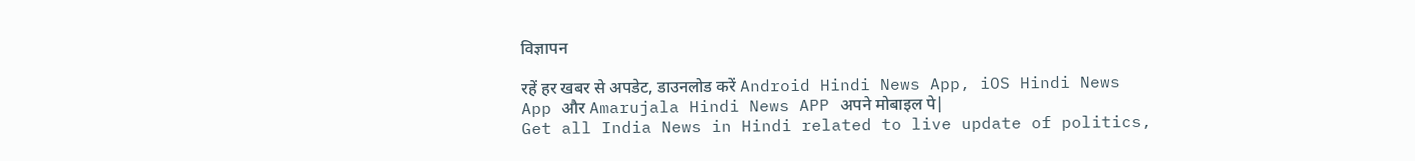विज्ञापन

रहें हर खबर से अपडेट, डाउनलोड करें Android Hindi News App, iOS Hindi News App और Amarujala Hindi News APP अपने मोबाइल पे|
Get all India News in Hindi related to live update of politics,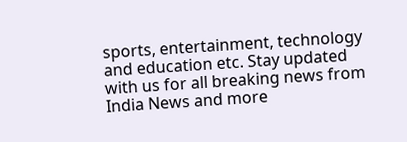sports, entertainment, technology and education etc. Stay updated with us for all breaking news from India News and more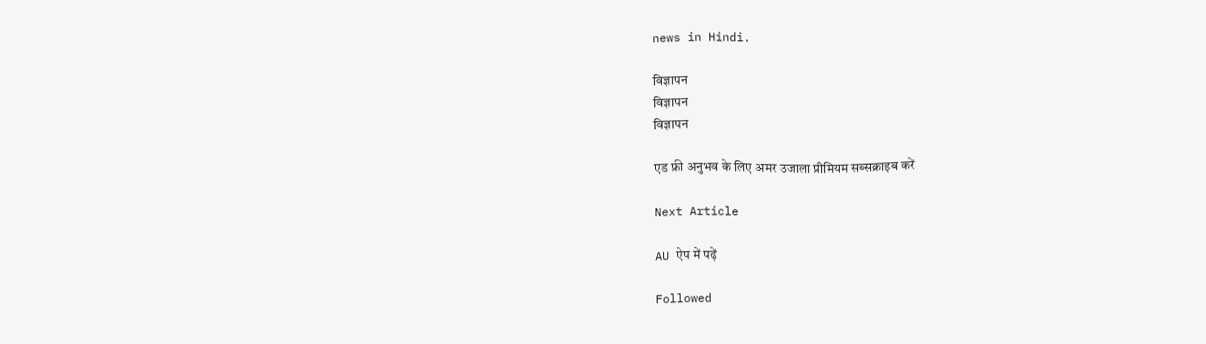news in Hindi.

विज्ञापन
विज्ञापन
विज्ञापन

एड फ्री अनुभव के लिए अमर उजाला प्रीमियम सब्सक्राइब करें

Next Article

AU ऐप में पढ़ें

Followed